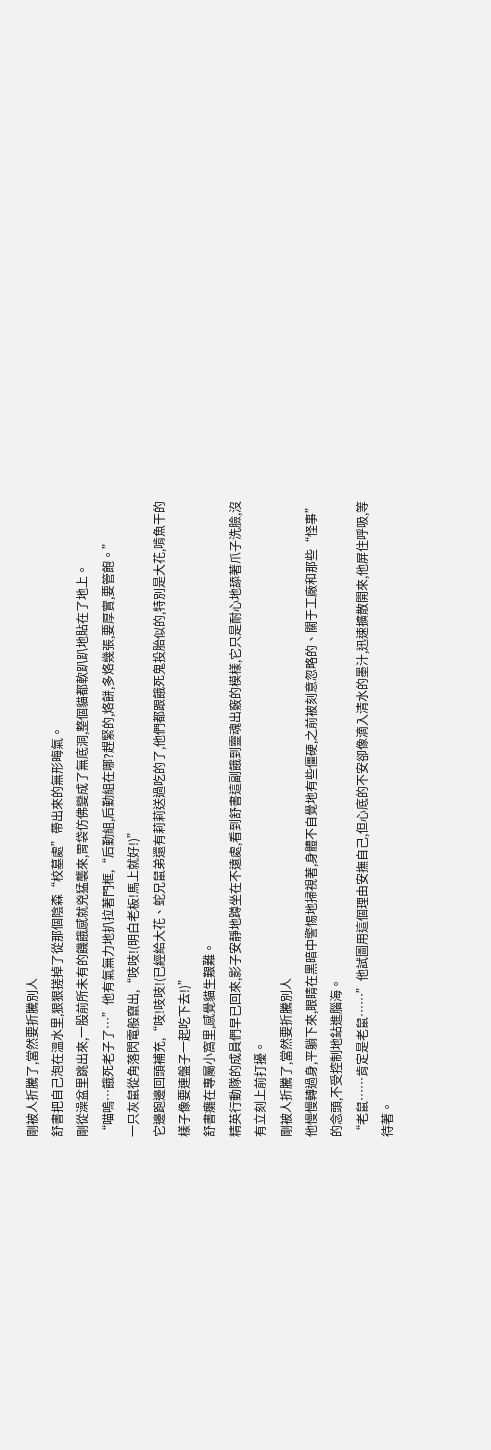剛被人折騰了,當然要折騰別人
舒書把自己泡在溫水里,狠狠搓掉了從那個陰森“校墓處”帶出來的無形晦氣。
剛從澡盆里跳出來,一股前所未有的饑餓感就兇猛襲來,胃袋仿佛變成了無底洞,整個貓都軟趴趴地貼在了地上。
“喵嗚…餓死老子了…”他有氣無力地扒拉著門框,“后勤組,后勤組在哪?趕緊的,烙餅,多烙幾張,要厚實,要管飽。”
一只灰鼠從角落閃電般竄出,“吱吱!(明白老板!馬上就好!)”
它邊跑邊回頭補充,“吱!吱吱!(已經給大花、蛇兄鼠弟還有莉莉送過吃的了,他們都跟餓死鬼投胎似的,特別是大花,啃魚干的樣子像要連盤子一起吃下去!)”
舒書癱在專屬小窩里,感覺貓生艱難。
精英行動隊的成員們早已回來,影子安靜地蹲坐在不遠處,看到舒書這副餓到靈魂出竅的模樣,它只是耐心地舔著爪子洗臉,沒有立刻上前打擾。
剛被人折騰了,當然要折騰別人
他慢慢轉過身,平躺下來,眼睛在黑暗中警惕地掃視著,身體不自覺地有些僵硬,之前被刻意忽略的、關于工廠和那些“怪事”的念頭,不受控制地鉆進腦海。
“老鼠……肯定是老鼠……”他試圖用這個理由安撫自己,但心底的不安卻像滴入清水的墨汁,迅速擴散開來,他屏住呼吸,等待著。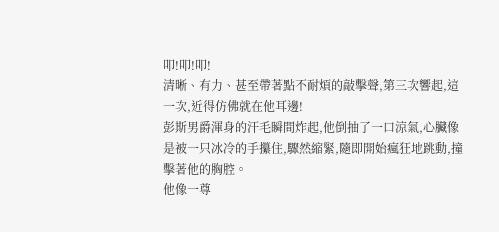叩!叩!叩!
清晰、有力、甚至帶著點不耐煩的敲擊聲,第三次響起,這一次,近得仿佛就在他耳邊!
彭斯男爵渾身的汗毛瞬間炸起,他倒抽了一口涼氣,心臟像是被一只冰冷的手攥住,驟然縮緊,隨即開始瘋狂地跳動,撞擊著他的胸腔。
他像一尊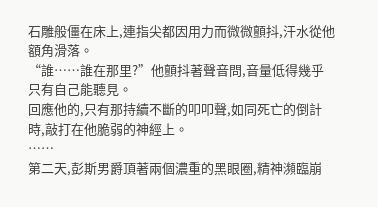石雕般僵在床上,連指尖都因用力而微微顫抖,汗水從他額角滑落。
“誰……誰在那里?”他顫抖著聲音問,音量低得幾乎只有自己能聽見。
回應他的,只有那持續不斷的叩叩聲,如同死亡的倒計時,敲打在他脆弱的神經上。
……
第二天,彭斯男爵頂著兩個濃重的黑眼圈,精神瀕臨崩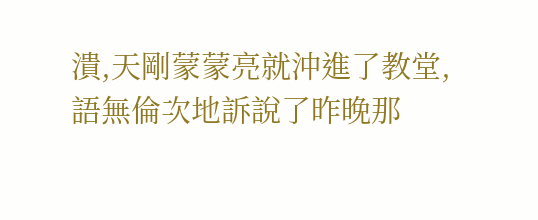潰,天剛蒙蒙亮就沖進了教堂,語無倫次地訴說了昨晚那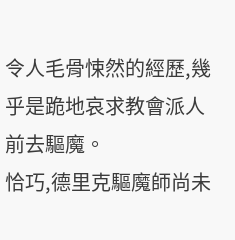令人毛骨悚然的經歷,幾乎是跪地哀求教會派人前去驅魔。
恰巧,德里克驅魔師尚未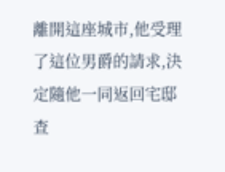離開這座城市,他受理了這位男爵的請求,決定隨他一同返回宅邸查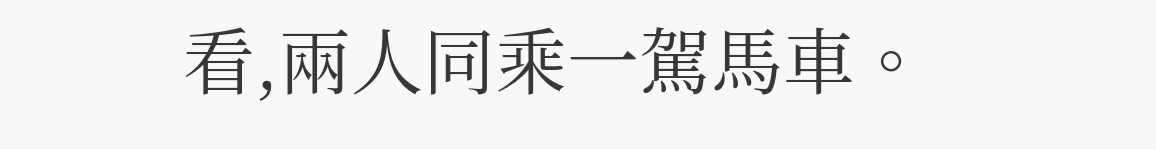看,兩人同乘一駕馬車。